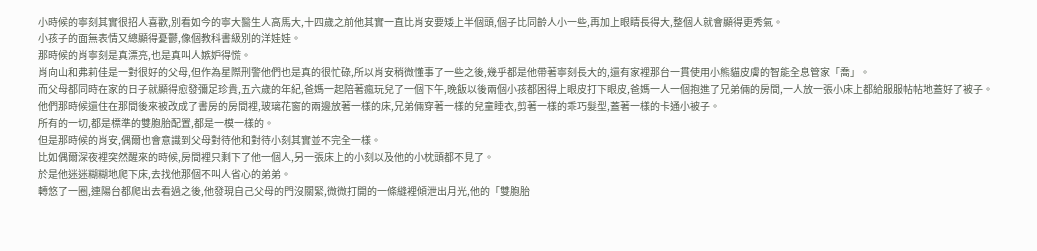小時候的寧刻其實很招人喜歡,別看如今的寧大醫生人高馬大,十四歲之前他其實一直比肖安要矮上半個頭,個子比同齡人小一些,再加上眼睛長得大,整個人就會顯得更秀氣。
小孩子的面無表情又總顯得憂鬱,像個教科書級別的洋娃娃。
那時候的肖寧刻是真漂亮,也是真叫人嫉妒得慌。
肖向山和弗莉佳是一對很好的父母,但作為星際刑警他們也是真的很忙碌,所以肖安稍微懂事了一些之後,幾乎都是他帶著寧刻長大的,還有家裡那台一貫使用小熊貓皮膚的智能全息管家「喬」。
而父母都同時在家的日子就顯得愈發彌足珍貴,五六歲的年紀,爸媽一起陪著瘋玩兒了一個下午,晚飯以後兩個小孩都困得上眼皮打下眼皮,爸媽一人一個抱進了兄弟倆的房間,一人放一張小床上都給服服帖帖地蓋好了被子。
他們那時候還住在那間後來被改成了書房的房間裡,玻璃花窗的兩邊放著一樣的床,兄弟倆穿著一樣的兒童睡衣,剪著一樣的乖巧髮型,蓋著一樣的卡通小被子。
所有的一切,都是標準的雙胞胎配置,都是一模一樣的。
但是那時候的肖安,偶爾也會意識到父母對待他和對待小刻其實並不完全一樣。
比如偶爾深夜裡突然醒來的時候,房間裡只剩下了他一個人,另一張床上的小刻以及他的小枕頭都不見了。
於是他迷迷糊糊地爬下床,去找他那個不叫人省心的弟弟。
轉悠了一圈,連陽台都爬出去看過之後,他發現自己父母的門沒關緊,微微打開的一條縫裡傾泄出月光,他的「雙胞胎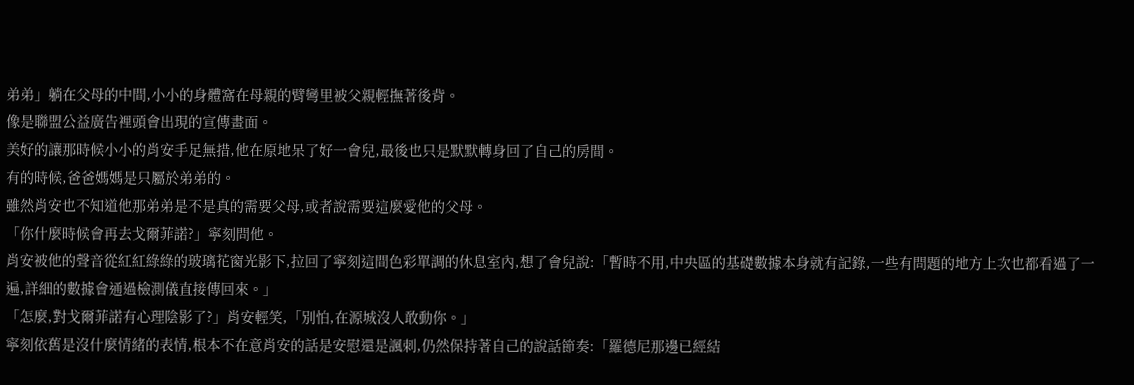弟弟」躺在父母的中間,小小的身體窩在母親的臂彎里被父親輕撫著後背。
像是聯盟公益廣告裡頭會出現的宣傳畫面。
美好的讓那時候小小的肖安手足無措,他在原地呆了好一會兒,最後也只是默默轉身回了自己的房間。
有的時候,爸爸媽媽是只屬於弟弟的。
雖然肖安也不知道他那弟弟是不是真的需要父母,或者說需要這麼愛他的父母。
「你什麼時候會再去戈爾菲諾?」寧刻問他。
肖安被他的聲音從紅紅綠綠的玻璃花窗光影下,拉回了寧刻這間色彩單調的休息室內,想了會兒說:「暫時不用,中央區的基礎數據本身就有記錄,一些有問題的地方上次也都看過了一遍,詳細的數據會通過檢測儀直接傳回來。」
「怎麼,對戈爾菲諾有心理陰影了?」肖安輕笑,「別怕,在源城沒人敢動你。」
寧刻依舊是沒什麼情緒的表情,根本不在意肖安的話是安慰還是諷刺,仍然保持著自己的說話節奏:「羅德尼那邊已經結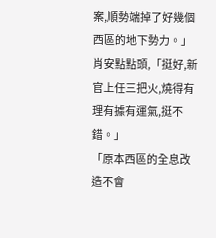案,順勢端掉了好幾個西區的地下勢力。」
肖安點點頭,「挺好,新官上任三把火,燒得有理有據有運氣,挺不錯。」
「原本西區的全息改造不會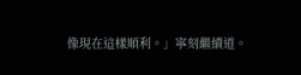像現在這樣順利。」寧刻繼續道。